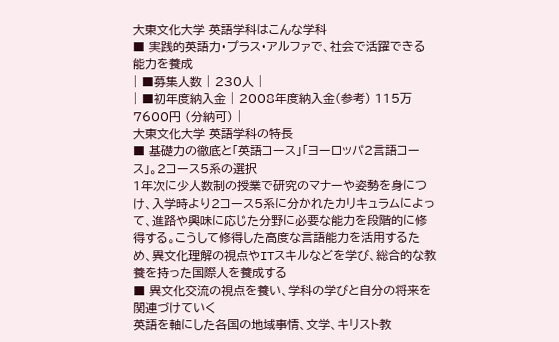大東文化大学 英語学科はこんな学科
■ 実践的英語力・プラス・アルファで、社会で活躍できる能力を養成
| ■募集人数 | 230人 |
| ■初年度納入金 | 2008年度納入金(参考) 115万7600円 (分納可) |
大東文化大学 英語学科の特長
■ 基礎力の徹底と「英語コース」「ヨーロッパ2言語コース」。2コース5系の選択
1年次に少人数制の授業で研究のマナーや姿勢を身につけ、入学時より2コース5系に分かれたカリキュラムによって、進路や興味に応じた分野に必要な能力を段階的に修得する。こうして修得した高度な言語能力を活用するため、異文化理解の視点やITスキルなどを学び、総合的な教養を持った国際人を養成する
■ 異文化交流の視点を養い、学科の学びと自分の将来を関連づけていく
英語を軸にした各国の地域事情、文学、キリスト教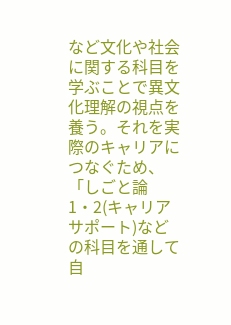など文化や社会に関する科目を学ぶことで異文化理解の視点を養う。それを実際のキャリアにつなぐため、「しごと論1・2(キャリアサポート)などの科目を通して自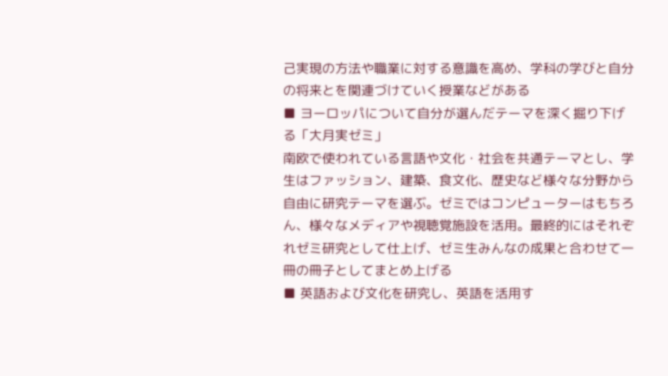己実現の方法や職業に対する意識を高め、学科の学びと自分の将来とを関連づけていく授業などがある
■ ヨーロッパについて自分が選んだテーマを深く掘り下げる「大月実ゼミ」
南欧で使われている言語や文化・社会を共通テーマとし、学生はファッション、建築、食文化、歴史など様々な分野から自由に研究テーマを選ぶ。ゼミではコンピューターはもちろん、様々なメディアや視聴覚施設を活用。最終的にはそれぞれゼミ研究として仕上げ、ゼミ生みんなの成果と合わせて一冊の冊子としてまとめ上げる
■ 英語および文化を研究し、英語を活用す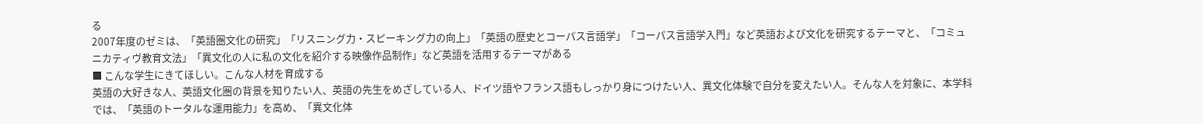る
2007年度のゼミは、「英語圏文化の研究」「リスニング力・スピーキング力の向上」「英語の歴史とコーパス言語学」「コーパス言語学入門」など英語および文化を研究するテーマと、「コミュニカティヴ教育文法」「異文化の人に私の文化を紹介する映像作品制作」など英語を活用するテーマがある
■ こんな学生にきてほしい。こんな人材を育成する
英語の大好きな人、英語文化圏の背景を知りたい人、英語の先生をめざしている人、ドイツ語やフランス語もしっかり身につけたい人、異文化体験で自分を変えたい人。そんな人を対象に、本学科では、「英語のトータルな運用能力」を高め、「異文化体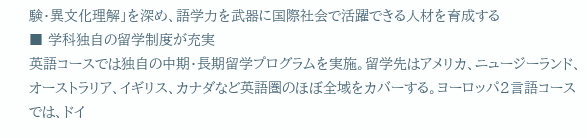験・異文化理解」を深め、語学力を武器に国際社会で活躍できる人材を育成する
■ 学科独自の留学制度が充実
英語コースでは独自の中期・長期留学プログラムを実施。留学先はアメリカ、ニュージーランド、オーストラリア、イギリス、カナダなど英語圏のほぼ全域をカバーする。ヨーロッパ2言語コースでは、ドイ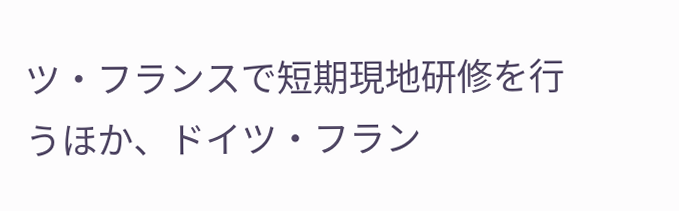ツ・フランスで短期現地研修を行うほか、ドイツ・フラン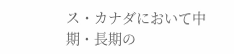ス・カナダにおいて中期・長期の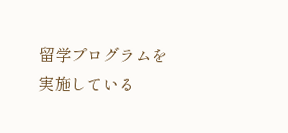留学プログラムを実施している